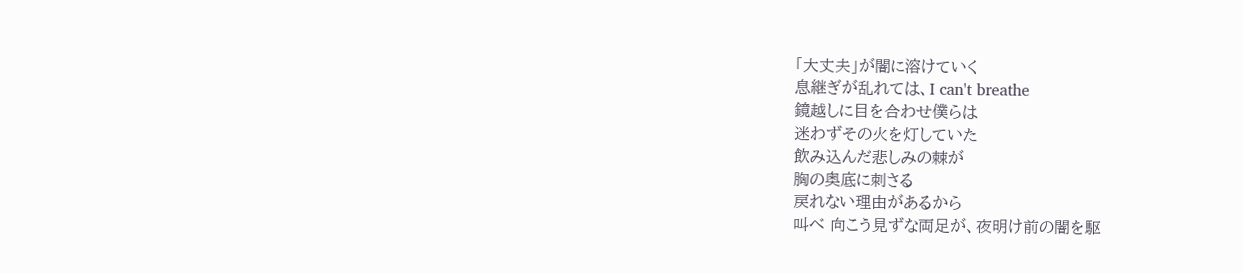「大丈夫」が闇に溶けていく
息継ぎが乱れては、I can't breathe
鏡越しに目を合わせ僕らは
迷わずその火を灯していた
飲み込んだ悲しみの棘が
胸の奥底に刺さる
戻れない理由があるから
叫べ 向こう見ずな両足が、夜明け前の闇を駆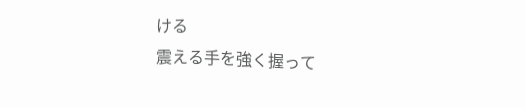ける
震える手を強く握って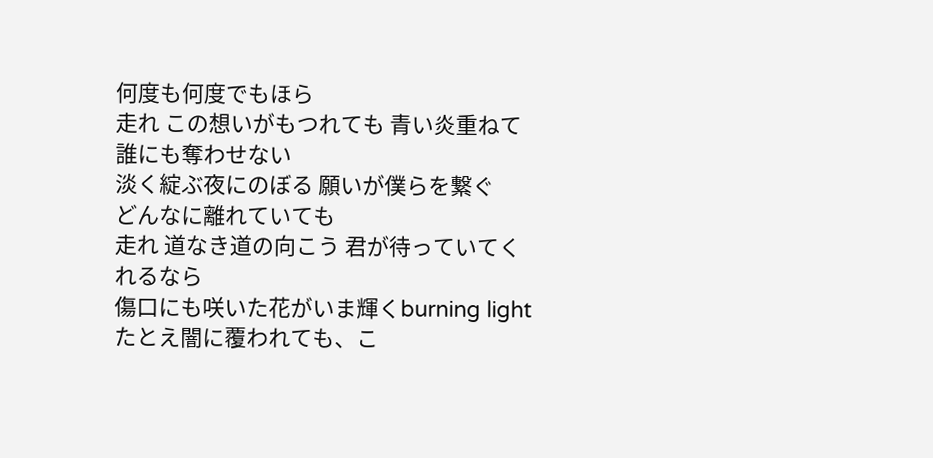何度も何度でもほら
走れ この想いがもつれても 青い炎重ねて
誰にも奪わせない
淡く綻ぶ夜にのぼる 願いが僕らを繋ぐ
どんなに離れていても
走れ 道なき道の向こう 君が待っていてくれるなら
傷口にも咲いた花がいま輝くburning light
たとえ闇に覆われても、こ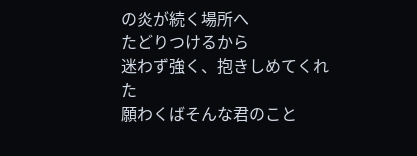の炎が続く場所へ
たどりつけるから
迷わず強く、抱きしめてくれた
願わくばそんな君のこと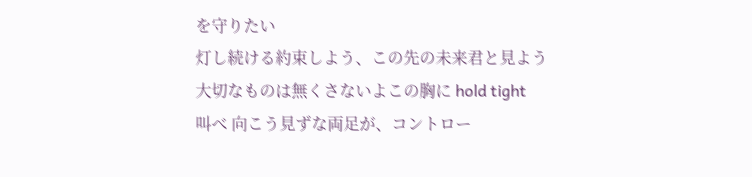を守りたい
灯し続ける約束しよう、この先の未来君と見よう
大切なものは無くさないよこの胸に hold tight
叫べ 向こう見ずな両足が、コントロー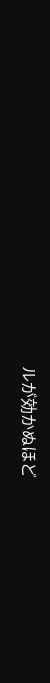ルが効かぬほど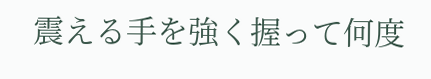震える手を強く握って何度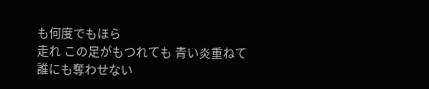も何度でもほら
走れ この足がもつれても 青い炎重ねて
誰にも奪わせない